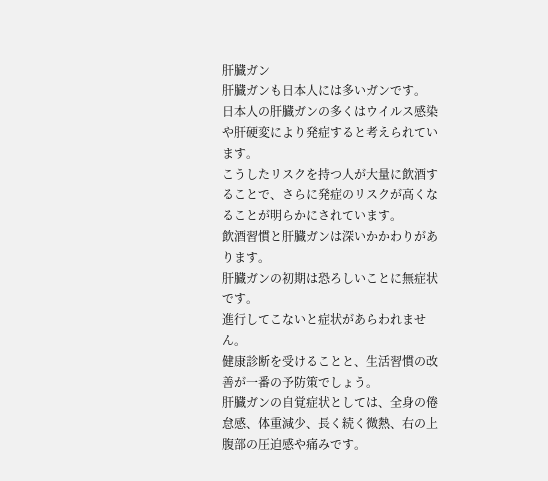肝臓ガン
肝臓ガンも日本人には多いガンです。
日本人の肝臓ガンの多くはウイルス感染や肝硬変により発症すると考えられています。
こうしたリスクを持つ人が大量に飲酒することで、さらに発症のリスクが高くなることが明らかにされています。
飲酒習慣と肝臓ガンは深いかかわりがあります。
肝臓ガンの初期は恐ろしいことに無症状です。
進行してこないと症状があらわれません。
健康診断を受けることと、生活習慣の改善が一番の予防策でしょう。
肝臓ガンの自覚症状としては、全身の倦怠感、体重減少、長く続く微熱、右の上腹部の圧迫感や痛みです。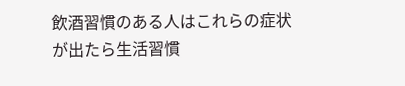飲酒習慣のある人はこれらの症状が出たら生活習慣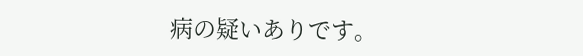病の疑いありです。